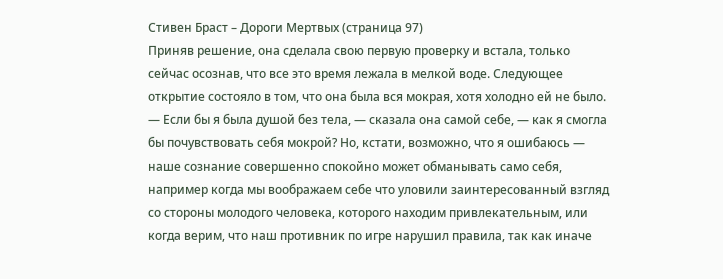Стивен Браст – Дороги Мертвых (страница 97)
Приняв решение, она сделала свою первую проверку и встала, только сейчас осознав, что все это время лежала в мелкой воде. Следующее открытие состояло в том, что она была вся мокрая, хотя холодно ей не было. — Если бы я была душой без тела, — сказала она самой себе, — как я смогла бы почувствовать себя мокрой? Но, кстати, возможно, что я ошибаюсь — наше сознание совершенно спокойно может обманывать само себя, например когда мы воображаем себе что уловили заинтересованный взгляд со стороны молодого человека, которого находим привлекательным, или когда верим, что наш противник по игре нарушил правила, так как иначе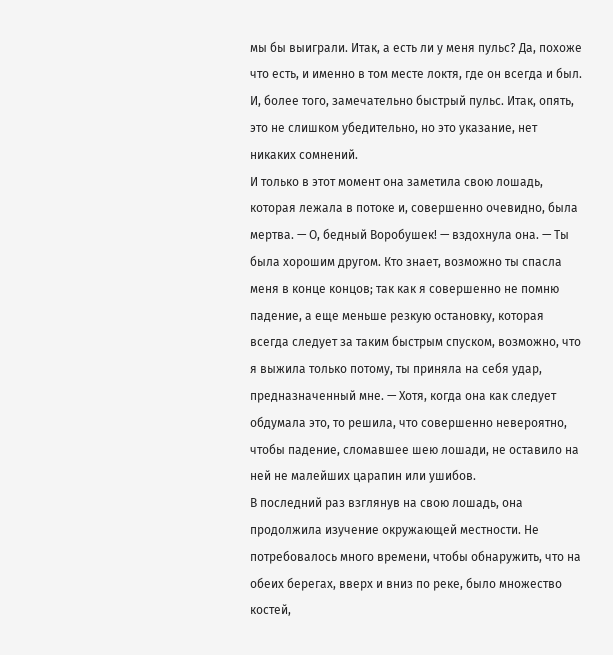мы бы выиграли. Итак, а есть ли у меня пульс? Да, похоже что есть, и именно в том месте локтя, где он всегда и был. И, более того, замечательно быстрый пульс. Итак, опять, это не слишком убедительно, но это указание, нет никаких сомнений.
И только в этот момент она заметила свою лошадь, которая лежала в потоке и, совершенно очевидно, была мертва. — О, бедный Воробушек! — вздохнула она. — Ты была хорошим другом. Кто знает, возможно ты спасла меня в конце концов; так как я совершенно не помню падение, а еще меньше резкую остановку, которая всегда следует за таким быстрым спуском, возможно, что я выжила только потому, ты приняла на себя удар, предназначенный мне. — Хотя, когда она как следует обдумала это, то решила, что совершенно невероятно, чтобы падение, сломавшее шею лошади, не оставило на ней не малейших царапин или ушибов.
В последний раз взглянув на свою лошадь, она продолжила изучение окружающей местности. Не потребовалось много времени, чтобы обнаружить, что на обеих берегах, вверх и вниз по реке, было множество костей,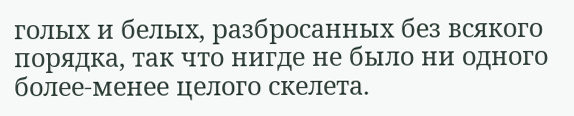голых и белых, разбросанных без всякого порядка, так что нигде не было ни одного более-менее целого скелета.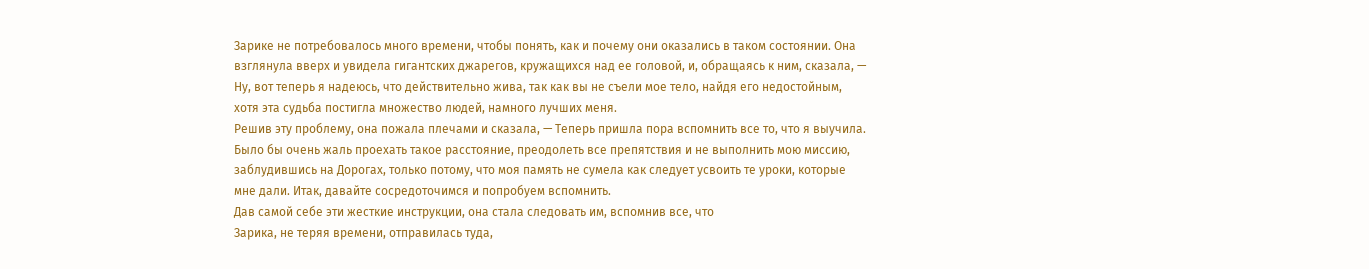Зарике не потребовалось много времени, чтобы понять, как и почему они оказались в таком состоянии. Она взглянула вверх и увидела гигантских джарегов, кружащихся над ее головой, и, обращаясь к ним, сказала, — Ну, вот теперь я надеюсь, что действительно жива, так как вы не съели мое тело, найдя его недостойным, хотя эта судьба постигла множество людей, намного лучших меня.
Решив эту проблему, она пожала плечами и сказала, — Теперь пришла пора вспомнить все то, что я выучила. Было бы очень жаль проехать такое расстояние, преодолеть все препятствия и не выполнить мою миссию, заблудившись на Дорогах, только потому, что моя память не сумела как следует усвоить те уроки, которые мне дали. Итак, давайте сосредоточимся и попробуем вспомнить.
Дав самой себе эти жесткие инструкции, она стала следовать им, вспомнив все, что
Зарика, не теряя времени, отправилась туда,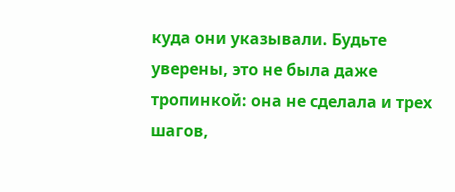куда они указывали. Будьте уверены, это не была даже тропинкой: она не сделала и трех шагов,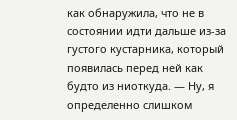как обнаружила, что не в состоянии идти дальше из-за густого кустарника, который появилась перед ней как будто из ниоткуда. — Ну, я определенно слишком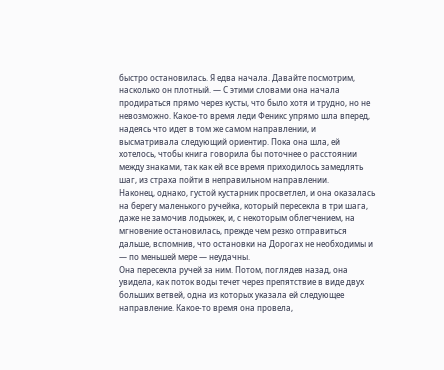быстро остановилась. Я едва начала. Давайте посмотрим, насколько он плотный. — С этими словами она начала продираться прямо через кусты, что было хотя и трудно, но не невозможно. Какое-то время леди Феникс упрямо шла вперед, надеясь что идет в том же самом направлении, и высматривала следующий ориентир. Пока она шла, ей хотелось, чтобы книга говорила бы поточнее о расстоянии между знаками, так как ей все время приходилось замедлять шаг, из страха пойти в неправильном направлении.
Наконец, однако, густой кустарник просветлел, и она оказалась на берегу маленького ручейка, который пересекла в три шага, даже не замочив лодыжек, и, с некоторым облегчением, на мгновение остановилась, прежде чем резко отправиться дальше, вспомнив, что остановки на Дорогах не необходимы и — по меньшей мере — неудачны.
Она пересекла ручей за ним. Потом, поглядев назад, она увидела, как поток воды течет через препятствие в виде двух больших ветвей, одна из которых указала ей следующее направление. Какое-то время она провела,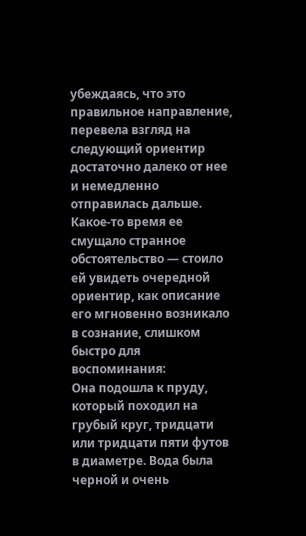убеждаясь, что это правильное направление, перевела взгляд на следующий ориентир достаточно далеко от нее и немедленно отправилась дальше.
Какое-то время ее смущало странное обстоятельство — стоило ей увидеть очередной ориентир, как описание его мгновенно возникало в сознание, слишком быстро для воспоминания:
Она подошла к пруду, который походил на грубый круг, тридцати или тридцати пяти футов в диаметре. Вода была черной и очень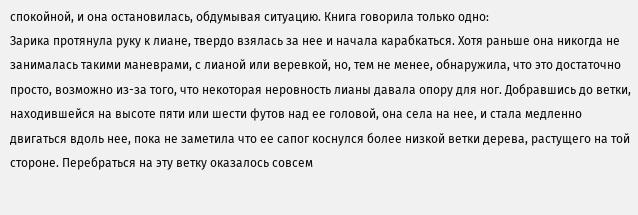спокойной, и она остановилась, обдумывая ситуацию. Книга говорила только одно:
Зарика протянула руку к лиане, твердо взялась за нее и начала карабкаться. Хотя раньше она никогда не занималась такими маневрами, с лианой или веревкой, но, тем не менее, обнаружила, что это достаточно просто, возможно из-за того, что некоторая неровность лианы давала опору для ног. Добравшись до ветки, находившейся на высоте пяти или шести футов над ее головой, она села на нее, и стала медленно двигаться вдоль нее, пока не заметила что ее сапог коснулся более низкой ветки дерева, растущего на той стороне. Перебраться на эту ветку оказалось совсем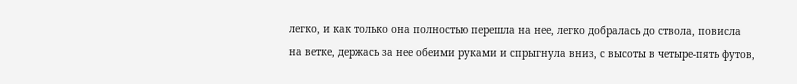легко, и как только она полностью перешла на нее, легко добралась до ствола, повисла на ветке, держась за нее обеими руками и спрыгнула вниз, с высоты в четыре-пять футов,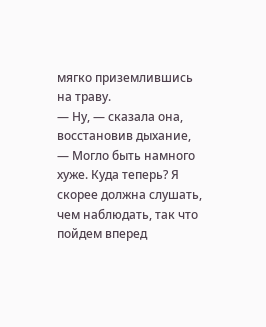мягко приземлившись на траву.
— Ну, — сказала она, восстановив дыхание, — Могло быть намного хуже. Куда теперь? Я скорее должна слушать, чем наблюдать, так что пойдем вперед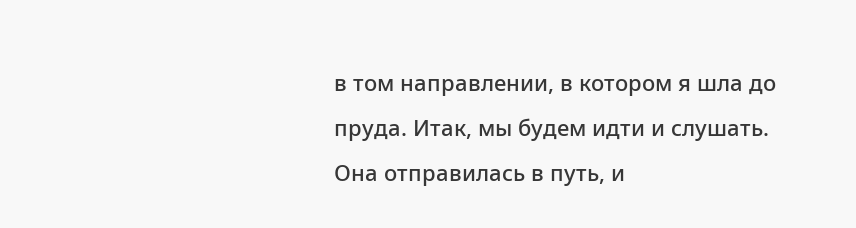в том направлении, в котором я шла до пруда. Итак, мы будем идти и слушать.
Она отправилась в путь, и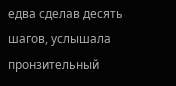едва сделав десять шагов, услышала пронзительный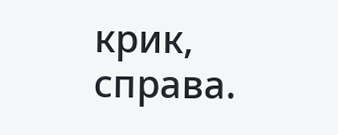крик, справа.